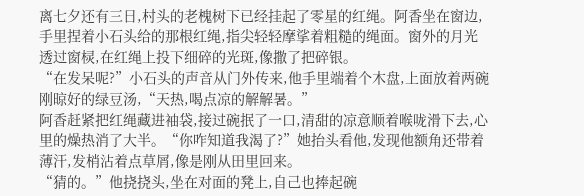离七夕还有三日,村头的老槐树下已经挂起了零星的红绳。阿香坐在窗边,手里捏着小石头给的那根红绳,指尖轻轻摩挲着粗糙的绳面。窗外的月光透过窗棂,在红绳上投下细碎的光斑,像撒了把碎银。
“在发呆呢?”小石头的声音从门外传来,他手里端着个木盘,上面放着两碗刚晾好的绿豆汤,“天热,喝点凉的解解暑。”
阿香赶紧把红绳藏进袖袋,接过碗抿了一口,清甜的凉意顺着喉咙滑下去,心里的燥热消了大半。“你咋知道我渴了?”她抬头看他,发现他额角还带着薄汗,发梢沾着点草屑,像是刚从田里回来。
“猜的。”他挠挠头,坐在对面的凳上,自己也捧起碗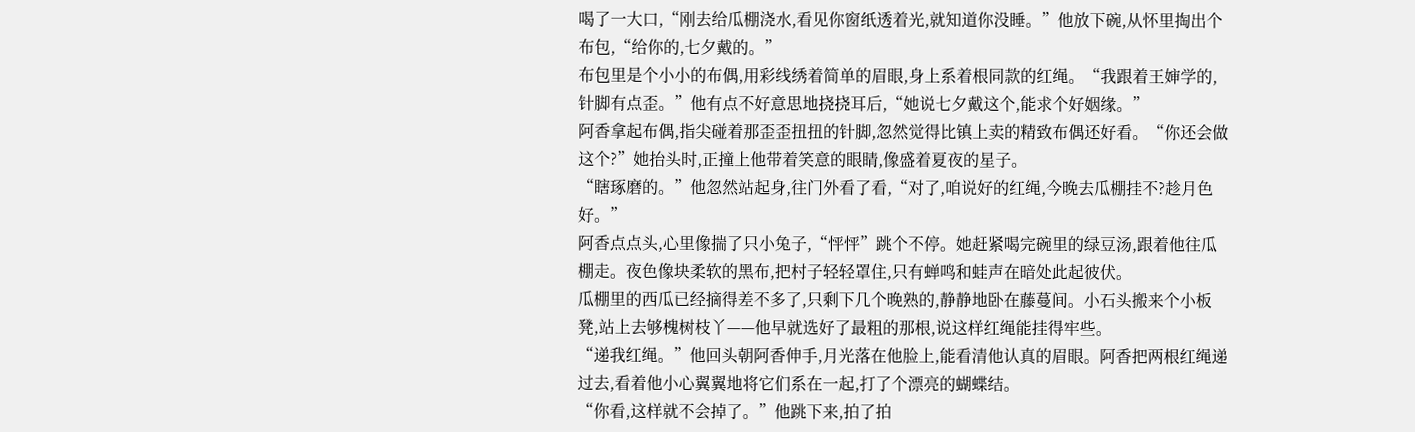喝了一大口,“刚去给瓜棚浇水,看见你窗纸透着光,就知道你没睡。”他放下碗,从怀里掏出个布包,“给你的,七夕戴的。”
布包里是个小小的布偶,用彩线绣着简单的眉眼,身上系着根同款的红绳。“我跟着王婶学的,针脚有点歪。”他有点不好意思地挠挠耳后,“她说七夕戴这个,能求个好姻缘。”
阿香拿起布偶,指尖碰着那歪歪扭扭的针脚,忽然觉得比镇上卖的精致布偶还好看。“你还会做这个?”她抬头时,正撞上他带着笑意的眼睛,像盛着夏夜的星子。
“瞎琢磨的。”他忽然站起身,往门外看了看,“对了,咱说好的红绳,今晚去瓜棚挂不?趁月色好。”
阿香点点头,心里像揣了只小兔子,“怦怦”跳个不停。她赶紧喝完碗里的绿豆汤,跟着他往瓜棚走。夜色像块柔软的黑布,把村子轻轻罩住,只有蝉鸣和蛙声在暗处此起彼伏。
瓜棚里的西瓜已经摘得差不多了,只剩下几个晚熟的,静静地卧在藤蔓间。小石头搬来个小板凳,站上去够槐树枝丫——他早就选好了最粗的那根,说这样红绳能挂得牢些。
“递我红绳。”他回头朝阿香伸手,月光落在他脸上,能看清他认真的眉眼。阿香把两根红绳递过去,看着他小心翼翼地将它们系在一起,打了个漂亮的蝴蝶结。
“你看,这样就不会掉了。”他跳下来,拍了拍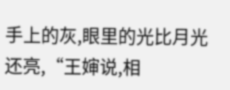手上的灰,眼里的光比月光还亮,“王婶说,相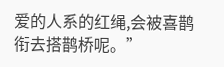爱的人系的红绳,会被喜鹊衔去搭鹊桥呢。”